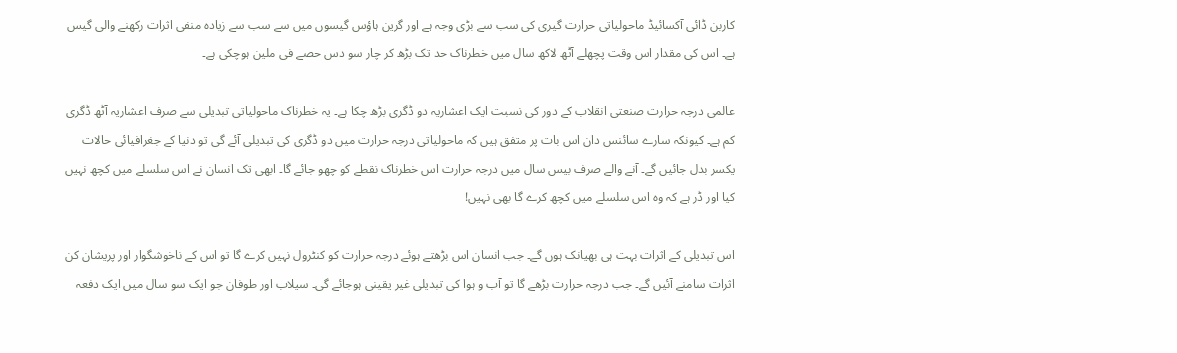کاربن ڈائی آکسائیڈ ماحولیاتی حرارت گیری کی سب سے بڑی وجہ ہے اور گرین ہاؤس گیسوں میں سے سب سے زیادہ منفی اثرات رکھنے والی گیس ہے۔ اس کی مقدار اس وقت پچھلے آٹھ لاکھ سال میں خطرناک حد تک بڑھ کر چار سو دس حصے فی ملین ہوچکی ہے۔

عالمی درجہ حرارت صنعتی انقلاب کے دور کی نسبت ایک اعشاریہ دو ڈگری بڑھ چکا ہے۔ یہ خطرناک ماحولیاتی تبدیلی سے صرف اعشاریہ آٹھ ڈگری کم ہے۔ کیونکہ سارے سائنس دان اس بات پر متفق ہیں کہ ماحولیاتی درجہ حرارت میں دو ڈگری کی تبدیلی آئے گی تو دنیا کے جغرافیائی حالات یکسر بدل جائیں گے۔ آنے والے صرف بیس سال میں درجہ حرارت اس خطرناک نقطے کو چھو جائے گا۔ ابھی تک انسان نے اس سلسلے میں کچھ نہیں کیا اور ڈر ہے کہ وہ اس سلسلے میں کچھ کرے گا بھی نہیں!

اس تبدیلی کے اثرات بہت ہی بھیانک ہوں گے۔ جب انسان اس بڑھتے ہوئے درجہ حرارت کو کنٹرول نہیں کرے گا تو اس کے ناخوشگوار اور پریشان کن اثرات سامنے آئیں گے۔ جب درجہ حرارت بڑھے گا تو آب و ہوا کی تبدیلی غیر یقینی ہوجائے گی۔ سیلاب اور طوفان جو ایک سو سال میں ایک دفعہ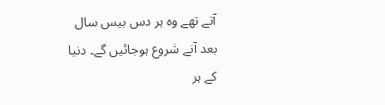آتے تھے وہ ہر دس بیس سال بعد آنے شروع ہوجائیں گے۔ دنیا کے ہر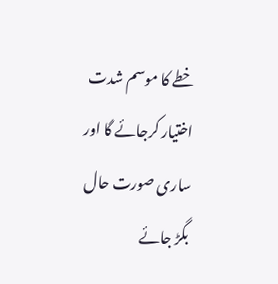خطے کا موسم شدت اختیار کرجائے گا اور ساری صورت حال بگڑ جائے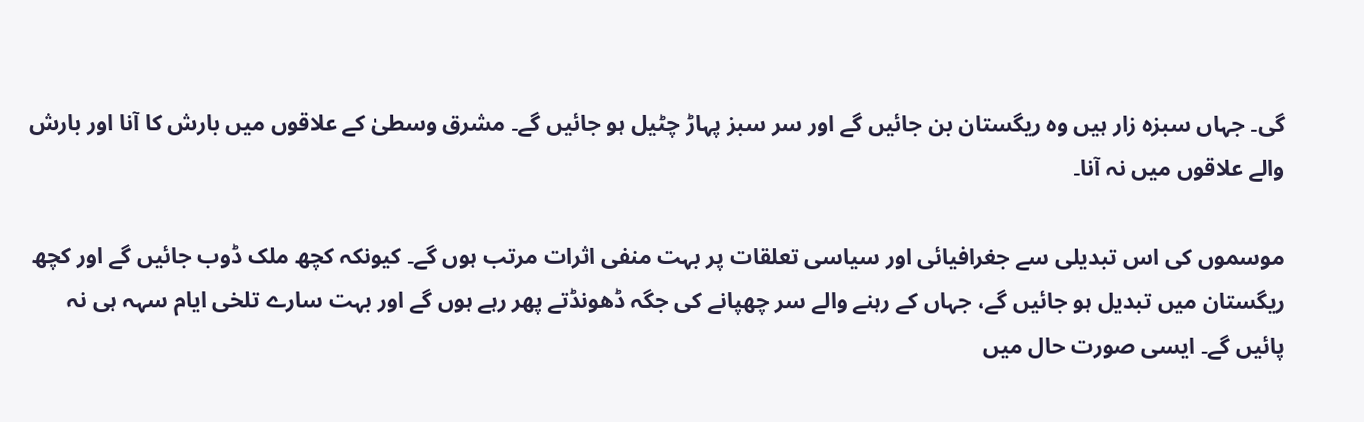گی۔ جہاں سبزہ زار ہیں وہ ریگستان بن جائیں گے اور سر سبز پہاڑ چٹیل ہو جائیں گے۔ مشرق وسطیٰ کے علاقوں میں بارش کا آنا اور بارش والے علاقوں میں نہ آنا۔

موسموں کی اس تبدیلی سے جغرافیائی اور سیاسی تعلقات پر بہت منفی اثرات مرتب ہوں گے۔ کیونکہ کچھ ملک ڈوب جائیں گے اور کچھ ریگستان میں تبدیل ہو جائیں گے، جہاں کے رہنے والے سر چھپانے کی جگہ ڈھونڈتے پھر رہے ہوں گے اور بہت سارے تلخی ایام سہہ ہی نہ پائیں گے۔ ایسی صورت حال میں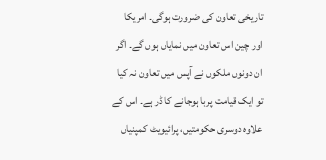تاریخی تعاون کی ضرورت ہوگی۔ امریکا اور چین اس تعاون میں نمایاں ہوں گے۔ اگر ان دونوں ملکوں نے آپس میں تعاون نہ کیا تو ایک قیامت پربا ہوجانے کا ڈر ہے۔ اس کے علاوہ دوسری حکومتیں، پرائیویٹ کمپنیاں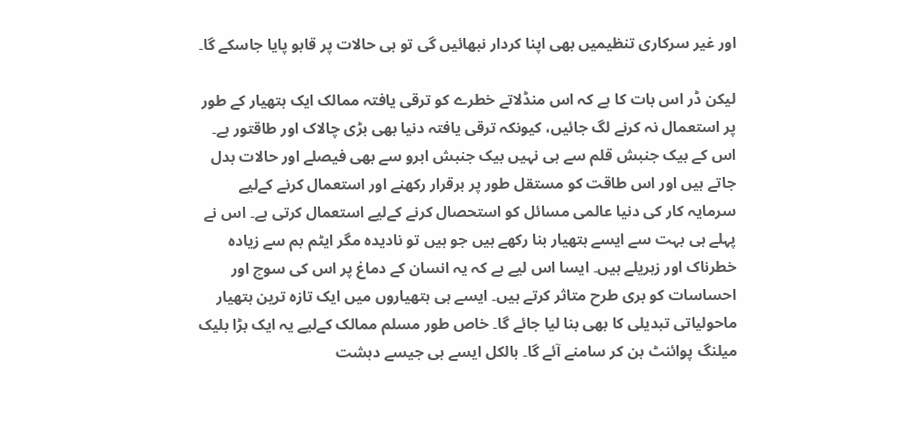اور غیر سرکاری تنظیمیں بھی اپنا کردار نبھائیں گی تو ہی حالات پر قابو پایا جاسکے گا۔

لیکن ڈر اس بات کا ہے کہ اس منڈلاتے خطرے کو ترقی یافتہ ممالک ایک ہتھیار کے طور پر استعمال نہ کرنے لگ جائیں، کیونکہ ترقی یافتہ دنیا بھی بڑی چالاک اور طاقتور ہے۔ اس کے بیک جنبش قلم سے ہی نہیں بیک جنبش ابرو سے بھی فیصلے اور حالات بدل جاتے ہیں اور اس طاقت کو مستقل طور پر برقرار رکھنے اور استعمال کرنے کےلیے سرمایہ کار کی دنیا عالمی مسائل کو استحصال کرنے کےلیے استعمال کرتی ہے۔ اس نے پہلے ہی بہت سے ایسے ہتھیار بنا رکھے ہیں جو ہیں تو نادیدہ مگر ایٹم بم سے زیادہ خطرناک اور زہریلے ہیں۔ ایسا اس لیے ہے کہ یہ انسان کے دماغ پر اس کی سوچ اور احساسات کو بری طرح متاثر کرتے ہیں۔ ایسے ہی ہتھیاروں میں ایک تازہ ترین ہتھیار ماحولیاتی تبدیلی کا بھی بنا لیا جائے گا۔ خاص طور مسلم ممالک کےلیے یہ ایک بڑا بلیک میلنگ پوائنٹ بن کر سامنے آئے گا۔ بالکل ایسے ہی جیسے دہشت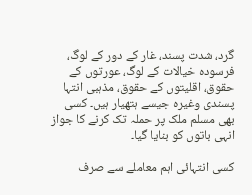گرد، شدت پسند، غار کے دور کے لوگ، فرسودہ خیالات کے لوگ، عورتوں کے حقوق، اقلیتوں کے حقوق، مذہبی انتہا پسندی وغیرہ جیسے ہتھیار ہیں۔ کسی بھی مسلم ملک پر حملہ تک کرنے کا جواز انہی باتوں کو بنایا گیا۔

کسی انتہائی اہم معاملے سے صرف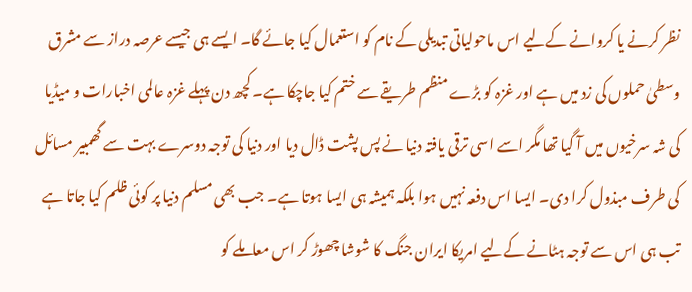نظر کرنے یا کروانے کےلیے اس ماحولیاتی تبدیلی کے نام کو استعمال کیا جائے گا۔ ایسے ہی جیسے عرصہ دراز سے مشرق وسطیٰ حملوں کی زد میں ہے اور غزہ کو بڑے منظم طریقے سے ختم کیا جاچکا ہے۔ کچھ دن پہلے غزہ عالمی اخبارات و میڈیا کی شہ سرخیوں میں آ گیا تھا مگر اسے اسی ترقی یافتہ دنیا نے پس پشت ڈال دیا اور دنیا کی توجہ دوسرے بہت سے گھمبیر مسائل کی طرف مبذول کرا دی۔ ایسا اس دفعہ نہیں ہوا بلکہ ہمیشہ ہی ایسا ہوتا ہے۔ جب بھی مسلم دنیا پر کوئی ظلم کیا جاتا ہے تب ہی اس سے توجہ ہٹانے کےلیے امریکا ایران جنگ کا شوشا چھوڑ کر اس معاملے کو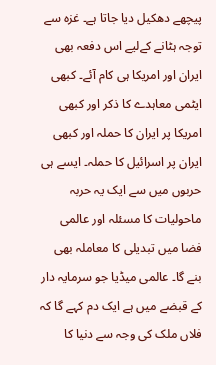پیچھے دھکیل دیا جاتا ہے۔ غزہ سے توجہ ہٹانے کےلیے اس دفعہ بھی ایران اور امریکا ہی کام آئے۔ کبھی ایٹمی معاہدے کا ذکر اور کبھی امریکا پر ایران کا حملہ اور کبھی ایران پر اسرائیل کا حملہ۔ ایسے ہی حربوں میں سے ایک یہ حربہ ماحولیات کا مسئلہ اور عالمی فضا میں تبدیلی کا معاملہ بھی بنے گا۔ عالمی میڈیا جو سرمایہ دار کے قبضے میں ہے ایک دم کہے گا کہ فلاں ملک کی وجہ سے دنیا کا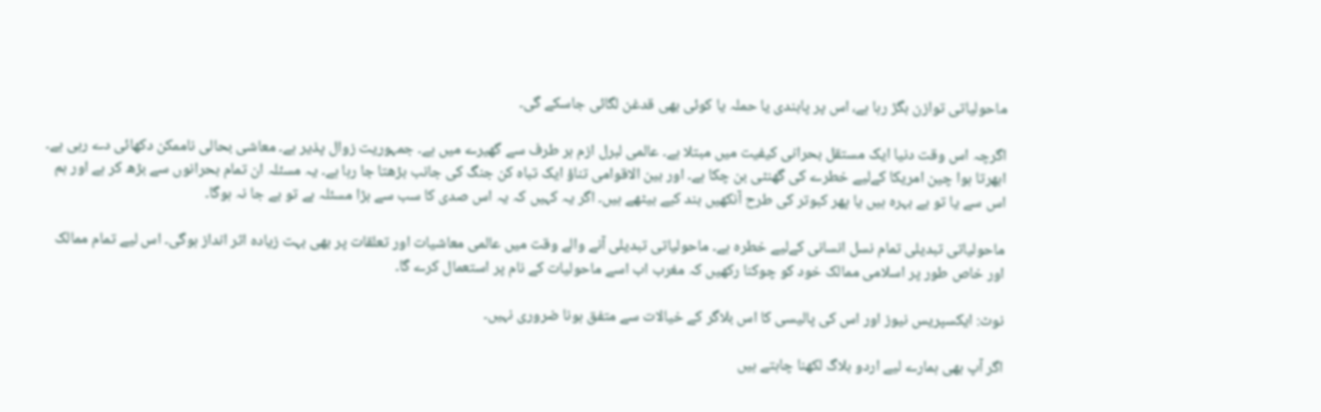ماحولیاتی توازن بگڑ رہا ہے، اس پر پابندی یا حملہ یا کوئی بھی قدغن لگائی جاسکے گی۔

اگرچہ اس وقت دنیا ایک مستقل بحرانی کیفیت میں مبتلا ہے۔ عالمی لبرل ازم ہر طرف سے گھیرے میں ہے۔ جمہوریت زوال پذیر ہے۔ معاشی بحالی ناممکن دکھائی دے رہی ہے۔ ابھرتا ہوا چین امریکا کےلیے خطرے کی گھنٹی بن چکا ہے۔ اور بین الاقوامی تناؤ ایک تباہ کن جنگ کی جانب بڑھتا جا رہا ہے۔ یہ مسئلہ ان تمام بحرانوں سے بڑھ کر ہے اور ہم اس سے یا تو بے بہرہ ہیں یا پھر کبوتر کی طرح آنکھیں بند کیے بیٹھے ہیں۔ اگر یہ کہیں کہ یہ اس صدی کا سب سے بڑا مسئلہ ہے تو بے جا نہ ہوگا۔

ماحولیاتی تبدیلی تمام نسل انسانی کےلیے خطرہ ہے۔ ماحولیاتی تبدیلی آنے والے وقت میں عالمی معاشیات اور تعلقات پر بھی بہت زیادہ اثر انداز ہوگی۔ اس لیے تمام ممالک اور خاص طور پر اسلامی ممالک خود کو چوکنا رکھیں کہ مغرب اب اسے ماحولیات کے نام پر استعمال کرے گا۔

نوٹ: ایکسپریس نیوز اور اس کی پالیسی کا اس بلاگر کے خیالات سے متفق ہونا ضروری نہیں۔

اگر آپ بھی ہمارے لیے اردو بلاگ لکھنا چاہتے ہیں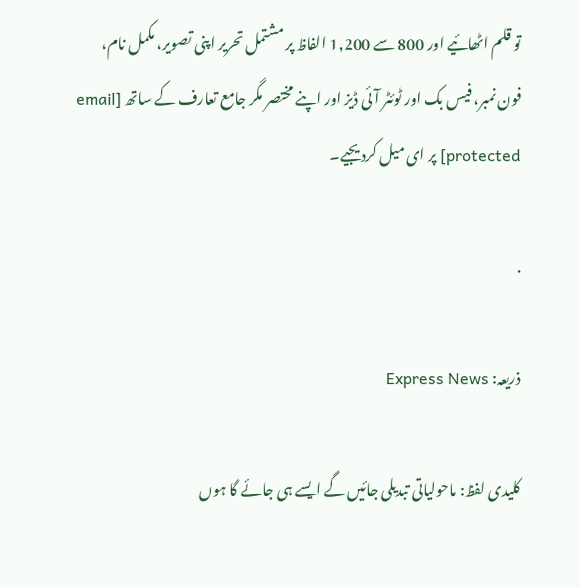تو قلم اٹھائیے اور 800 سے 1,200 الفاظ پر مشتمل تحریر اپنی تصویر، مکمل نام، فون نمبر، فیس بک اور ٹوئٹر آئی ڈیز اور اپنے مختصر مگر جامع تعارف کے ساتھ [email protected] پر ای میل کردیجیے۔

.

ذریعہ: Express News

کلیدی لفظ: ماحولیاتی تبدیلی جائیں گے ایسے ہی جائے گا ہوں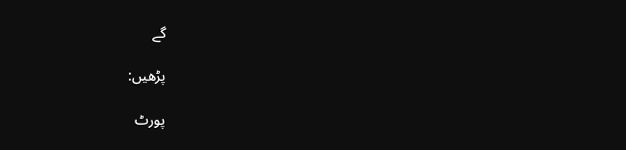گے

پڑھیں:

پورٹ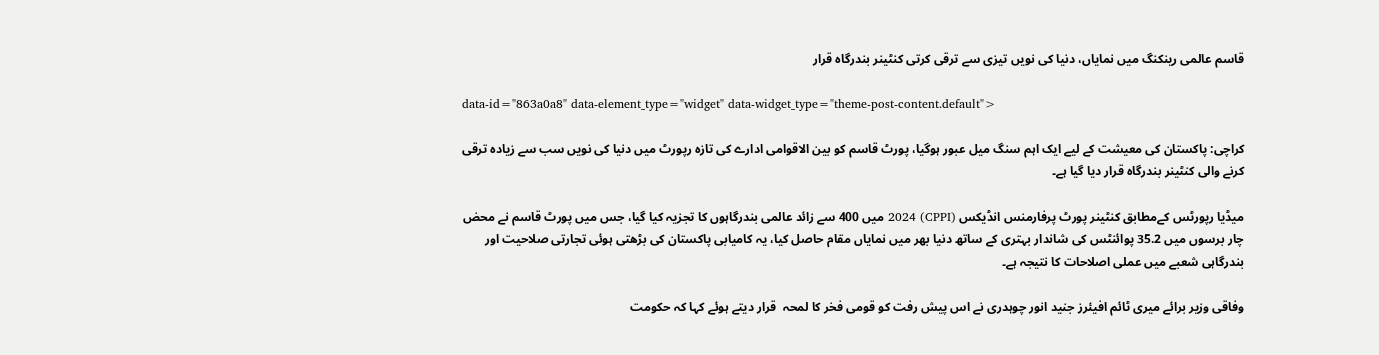قاسم عالمی رینکنگ میں نمایاں، دنیا کی نویں تیزی سے ترقی کرتی کنٹینر بندرگاہ قرار

data-id="863a0a8" data-element_type="widget" data-widget_type="theme-post-content.default">

کراچی: پاکستان کی معیشت کے لیے ایک اہم سنگ میل عبور ہوگیا، پورٹ قاسم کو بین الاقوامی ادارے کی تازہ رپورٹ میں دنیا کی نویں سب سے زیادہ ترقی کرنے والی کنٹینر بندرگاہ قرار دیا گیا ہے۔

میڈیا رپورٹس کےمطابق کنٹینر پورٹ پرفارمنس انڈیکس (CPPI) 2024 میں 400 سے زائد عالمی بندرگاہوں کا تجزیہ کیا گیا، جس میں پورٹ قاسم نے محض چار برسوں میں 35.2 پوائنٹس کی شاندار بہتری کے ساتھ دنیا بھر میں نمایاں مقام حاصل کیا، یہ کامیابی پاکستان کی بڑھتی ہوئی تجارتی صلاحیت اور بندرگاہی شعبے میں عملی اصلاحات کا نتیجہ ہے۔

وفاقی وزیر برائے میری ٹائم افیئرز جنید انور چوہدری نے اس پیش رفت کو قومی فخر کا لمحہ  قرار دیتے ہوئے کہا کہ حکومت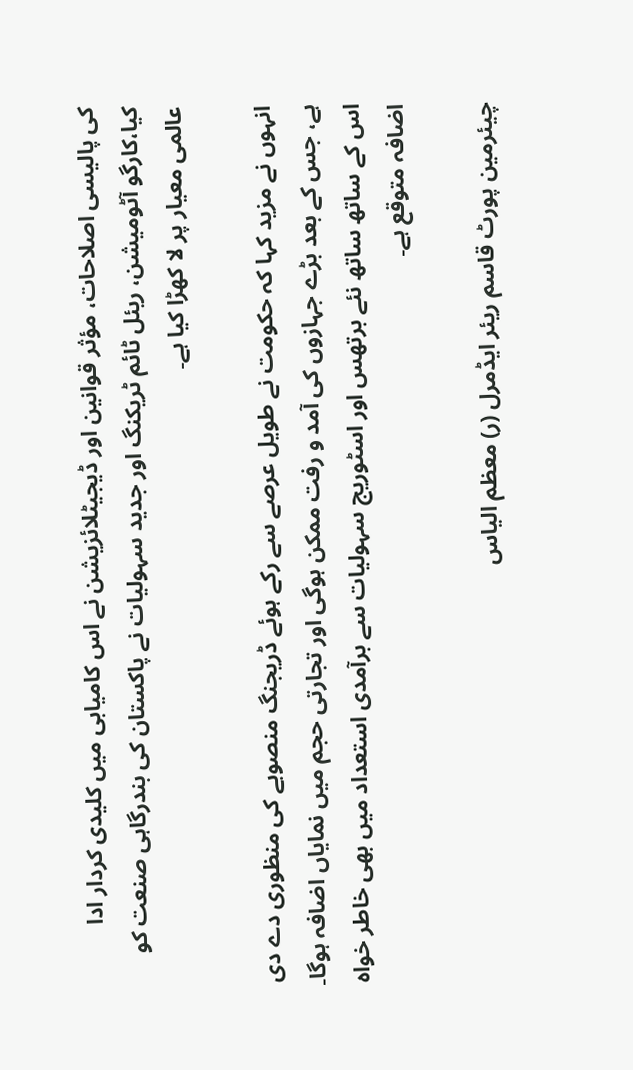کی پالیسی اصلاحات، مؤثر قوانین اور ڈیجیٹلائزیشن نے اس کامیابی میں کلیدی کردار ادا کیا،کارگو آٹومیشن، ریئل ٹائم ٹریکنگ اور جدید سہولیات نے پاکستان کی بندرگاہی صنعت کو عالمی معیار پر لا کھڑا کیا ہے۔

انہوں نے مزید کہا کہ حکومت نے طویل عرصے سے رکے ہوئے ڈریجنگ منصوبے کی منظوری دے دی ہے، جس کے بعد بڑے جہازوں کی آمد و رفت ممکن ہوگی اور تجارتی حجم میں نمایاں اضافہ ہوگا۔ اس کے ساتھ ساتھ نئے برتھس اور اسٹوریج سہولیات سے برآمدی استعداد میں بھی خاطر خواہ اضافہ متوقع ہے۔

چیئرمین پورٹ قاسم ریئر ایڈمرل (ر) معظم الیاس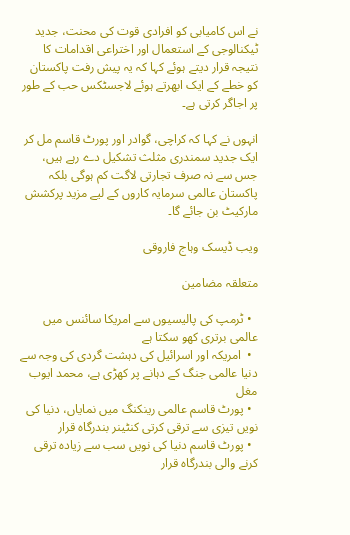نے اس کامیابی کو افرادی قوت کی محنت، جدید ٹیکنالوجی کے استعمال اور اختراعی اقدامات کا نتیجہ قرار دیتے ہوئے کہا کہ یہ پیش رفت پاکستان کو خطے کے ایک ابھرتے ہوئے لاجسٹکس حب کے طور پر اجاگر کرتی ہے۔

انہوں نے کہا کہ کراچی، گوادر اور پورٹ قاسم مل کر ایک جدید سمندری مثلث تشکیل دے رہے ہیں، جس سے نہ صرف تجارتی لاگت کم ہوگی بلکہ پاکستان عالمی سرمایہ کاروں کے لیے مزید پرکشش مارکیٹ بن جائے گا۔

ویب ڈیسک وہاج فاروقی

متعلقہ مضامین

  • ٹرمپ کی پالیسیوں سے امریکا سائنس میں عالمی برتری کھو سکتا ہے
  •  امریکہ اور اسرائیل کی دہشت گردی کی وجہ سے دنیا عالمی جنگ کے دہانے پر کھڑی ہے، محمد ایوب مغل
  • پورٹ قاسم عالمی رینکنگ میں نمایاں، دنیا کی نویں تیزی سے ترقی کرتی کنٹینر بندرگاہ قرار
  • پورٹ قاسم دنیا کی نویں سب سے زیادہ ترقی کرنے والی بندرگاہ قرار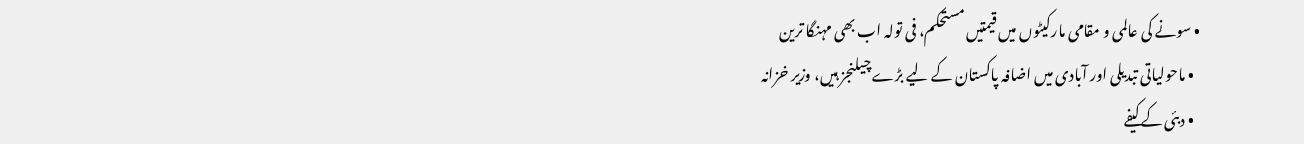• سونے کی عالمی و مقامی مارکیٹوں میں قیمتیں مستحکم، فی تولہ اب بھی مہنگا ترین
  • ماحولیاتی تبدیلی اور آبادی میں اضافہ پاکستان کے لیے بڑے چیلنجز ہیں، وزیر خزانہ
  • دبئی کے کیفے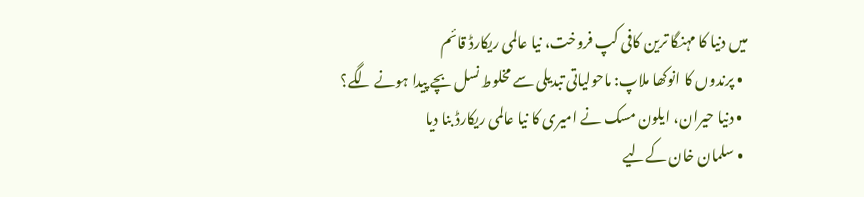میں دنیا کا مہنگا ترین کافی کپ فروخت، نیا عالمی ریکارڈ قائم
  • پرندوں کا انوکھا ملاپ: ماحولیاتی تبدیلی سے مخلوط نسل بچے پیدا ہونے لگے؟
  • دنیا حیران، ایلون مسک نے امیری کا نیا عالمی ریکارڈ بنا دیا
  • سلمان خان کےلیے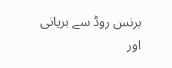برنس روڈ سے بریانی اور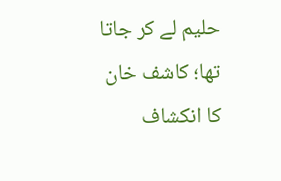حلیم لے کر جاتا تھا؛ کاشف خان کا انکشاف